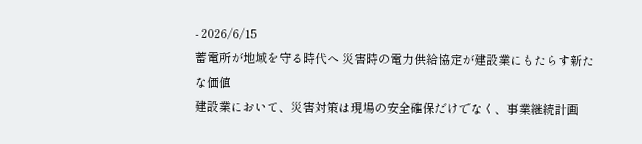- 2026/6/15
蓄電所が地域を守る時代へ 災害時の電力供給協定が建設業にもたらす新たな価値
建設業において、災害対策は現場の安全確保だけでなく、事業継続計画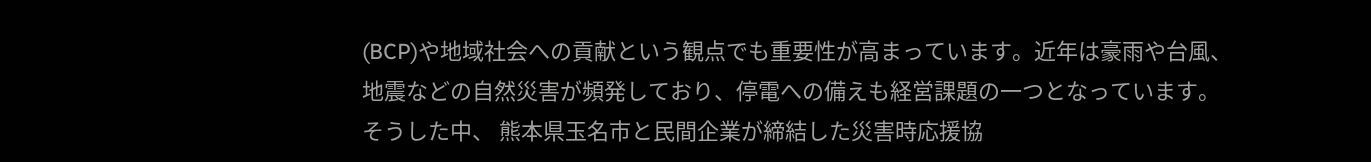(BCP)や地域社会への貢献という観点でも重要性が高まっています。近年は豪雨や台風、地震などの自然災害が頻発しており、停電への備えも経営課題の一つとなっています。 そうした中、 熊本県玉名市と民間企業が締結した災害時応援協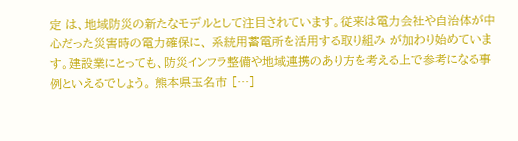定 は、地域防災の新たなモデルとして注目されています。従来は電力会社や自治体が中心だった災害時の電力確保に、 系統用蓄電所を活用する取り組み が加わり始めています。建設業にとっても、防災インフラ整備や地域連携のあり方を考える上で参考になる事例といえるでしょう。 熊本県玉名市 […]